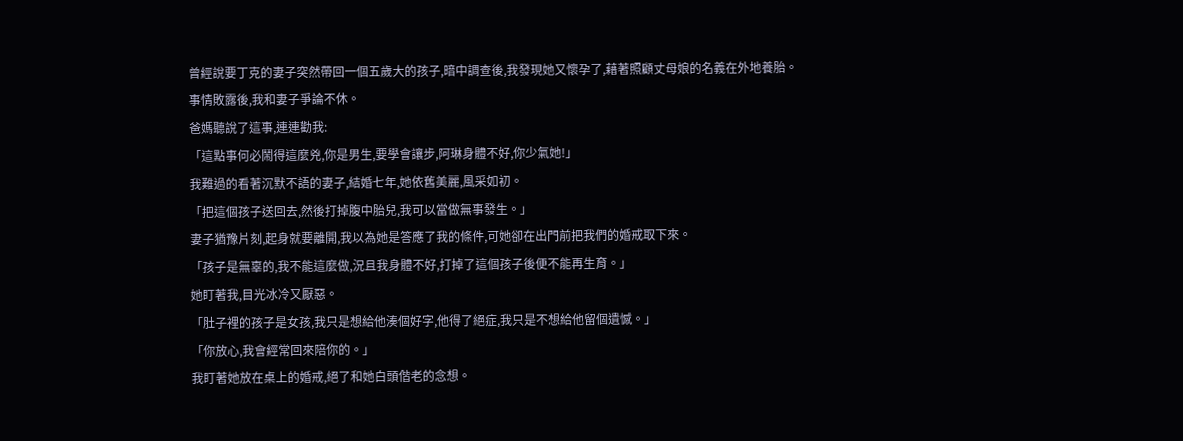曾經說要丁克的妻子突然帶回一個五歲大的孩子,暗中調查後,我發現她又懷孕了,藉著照顧丈母娘的名義在外地養胎。
事情敗露後,我和妻子爭論不休。
爸媽聽說了這事,連連勸我:
「這點事何必鬧得這麼兇,你是男生,要學會讓步,阿琳身體不好,你少氣她!」
我難過的看著沉默不語的妻子,結婚七年,她依舊美麗,風采如初。
「把這個孩子送回去,然後打掉腹中胎兒,我可以當做無事發生。」
妻子猶豫片刻,起身就要離開,我以為她是答應了我的條件,可她卻在出門前把我們的婚戒取下來。
「孩子是無辜的,我不能這麼做,況且我身體不好,打掉了這個孩子後便不能再生育。」
她盯著我,目光冰冷又厭惡。
「肚子裡的孩子是女孩,我只是想給他湊個好字,他得了絕症,我只是不想給他留個遺憾。」
「你放心,我會經常回來陪你的。」
我盯著她放在桌上的婚戒,絕了和她白頭偕老的念想。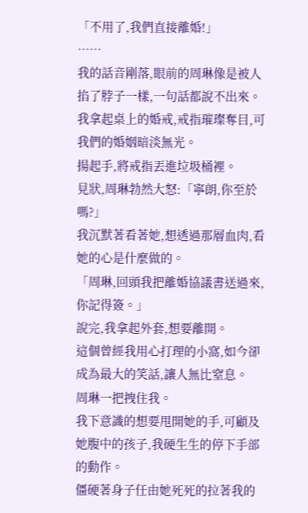「不用了,我們直接離婚!」
……
我的話音剛落,眼前的周琳像是被人掐了脖子一樣,一句話都說不出來。
我拿起桌上的婚戒,戒指璀璨奪目,可我們的婚姻暗淡無光。
揚起手,將戒指丟進垃圾桶裡。
見狀,周琳勃然大怒:「寧朗,你至於嗎?」
我沉默著看著她,想透過那層血肉,看她的心是什麼做的。
「周琳,回頭我把離婚協議書送過來,你記得簽。」
說完,我拿起外套,想要離開。
這個曾經我用心打理的小窩,如今卻成為最大的笑話,讓人無比窒息。
周琳一把拽住我。
我下意識的想要甩開她的手,可顧及她腹中的孩子,我硬生生的停下手部的動作。
僵硬著身子任由她死死的拉著我的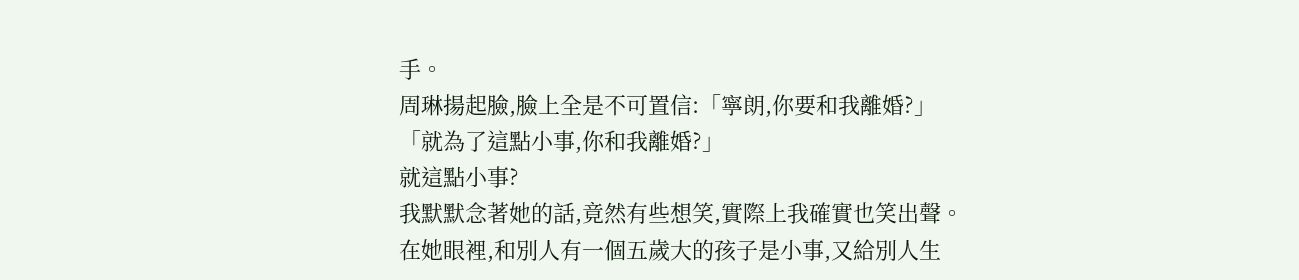手。
周琳揚起臉,臉上全是不可置信:「寧朗,你要和我離婚?」
「就為了這點小事,你和我離婚?」
就這點小事?
我默默念著她的話,竟然有些想笑,實際上我確實也笑出聲。
在她眼裡,和別人有一個五歲大的孩子是小事,又給別人生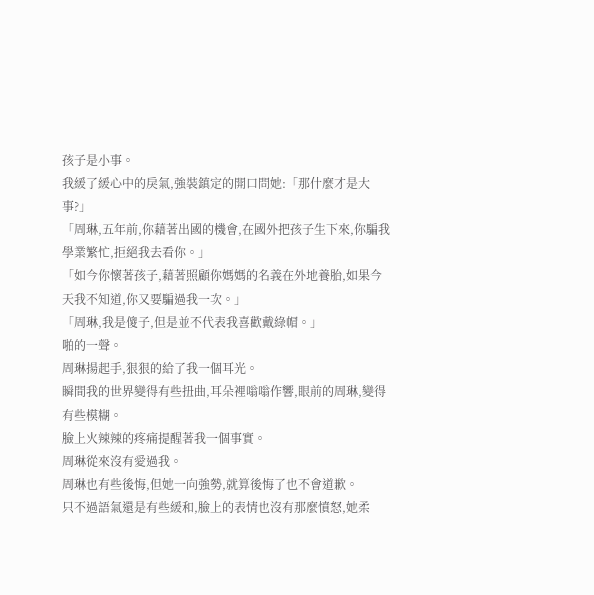孩子是小事。
我緩了緩心中的戾氣,強裝鎮定的開口問她:「那什麼才是大事?」
「周琳,五年前,你藉著出國的機會,在國外把孩子生下來,你騙我學業繁忙,拒絕我去看你。」
「如今你懷著孩子,藉著照顧你媽媽的名義在外地養胎,如果今天我不知道,你又要騙過我一次。」
「周琳,我是傻子,但是並不代表我喜歡戴綠帽。」
啪的一聲。
周琳揚起手,狠狠的給了我一個耳光。
瞬間我的世界變得有些扭曲,耳朵裡嗡嗡作響,眼前的周琳,變得有些模糊。
臉上火辣辣的疼痛提醒著我一個事實。
周琳從來沒有愛過我。
周琳也有些後悔,但她一向強勢,就算後悔了也不會道歉。
只不過語氣還是有些緩和,臉上的表情也沒有那麼憤怒,她柔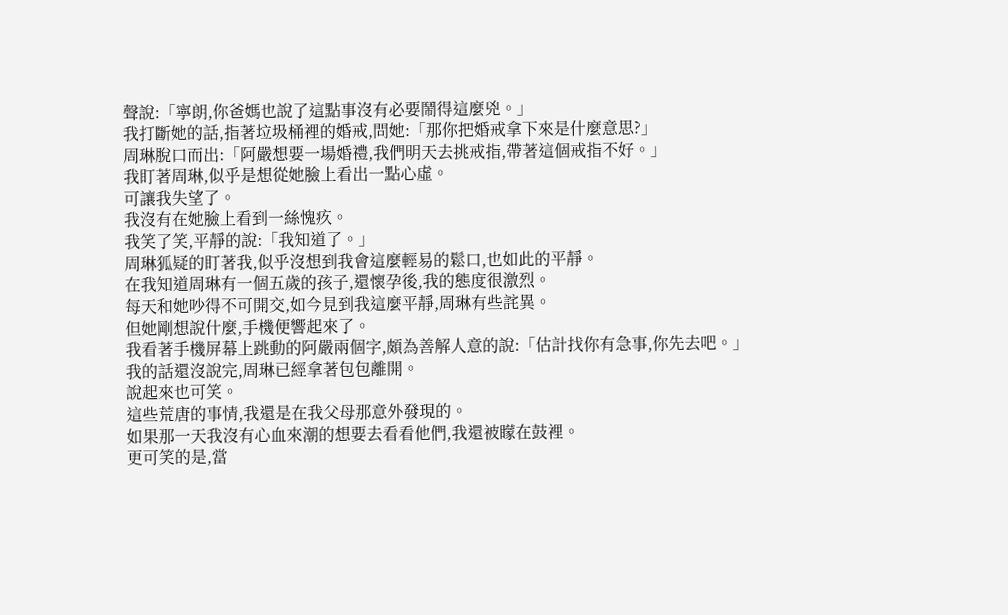聲說:「寧朗,你爸媽也說了這點事沒有必要鬧得這麼兇。」
我打斷她的話,指著垃圾桶裡的婚戒,問她:「那你把婚戒拿下來是什麼意思?」
周琳脫口而出:「阿嚴想要一場婚禮,我們明天去挑戒指,帶著這個戒指不好。」
我盯著周琳,似乎是想從她臉上看出一點心虛。
可讓我失望了。
我沒有在她臉上看到一絲愧疚。
我笑了笑,平靜的說:「我知道了。」
周琳狐疑的盯著我,似乎沒想到我會這麼輕易的鬆口,也如此的平靜。
在我知道周琳有一個五歲的孩子,還懷孕後,我的態度很激烈。
每天和她吵得不可開交,如今見到我這麼平靜,周琳有些詫異。
但她剛想說什麼,手機便響起來了。
我看著手機屏幕上跳動的阿嚴兩個字,頗為善解人意的說:「估計找你有急事,你先去吧。」
我的話還沒說完,周琳已經拿著包包離開。
說起來也可笑。
這些荒唐的事情,我還是在我父母那意外發現的。
如果那一天我沒有心血來潮的想要去看看他們,我還被矇在鼓裡。
更可笑的是,當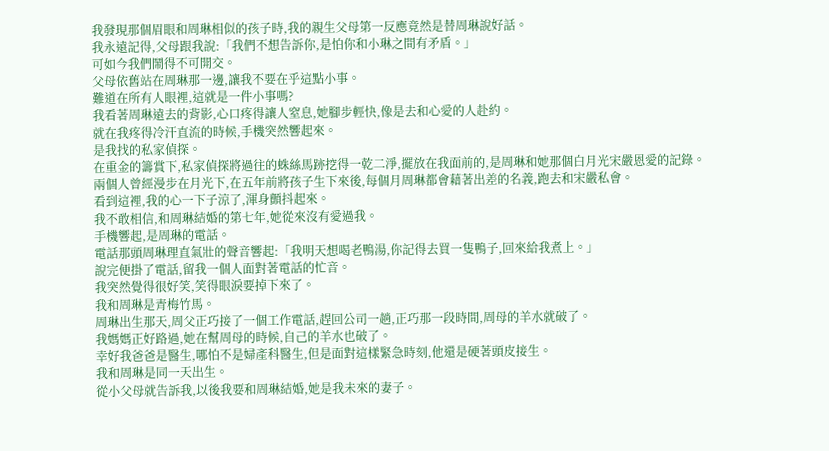我發現那個眉眼和周琳相似的孩子時,我的親生父母第一反應竟然是替周琳說好話。
我永遠記得,父母跟我說:「我們不想告訴你,是怕你和小琳之間有矛盾。」
可如今我們鬧得不可開交。
父母依舊站在周琳那一邊,讓我不要在乎這點小事。
難道在所有人眼裡,這就是一件小事嗎?
我看著周琳遠去的背影,心口疼得讓人窒息,她腳步輕快,像是去和心愛的人赴約。
就在我疼得冷汗直流的時候,手機突然響起來。
是我找的私家偵探。
在重金的籌賞下,私家偵探將過往的蛛絲馬跡挖得一乾二淨,擺放在我面前的,是周琳和她那個白月光宋嚴恩愛的記錄。
兩個人曾經漫步在月光下,在五年前將孩子生下來後,每個月周琳都會藉著出差的名義,跑去和宋嚴私會。
看到這裡,我的心一下子涼了,渾身顫抖起來。
我不敢相信,和周琳結婚的第七年,她從來沒有愛過我。
手機響起,是周琳的電話。
電話那頭周琳理直氣壯的聲音響起:「我明天想喝老鴨湯,你記得去買一隻鴨子,回來給我煮上。」
說完便掛了電話,留我一個人面對著電話的忙音。
我突然覺得很好笑,笑得眼淚要掉下來了。
我和周琳是青梅竹馬。
周琳出生那天,周父正巧接了一個工作電話,趕回公司一趟,正巧那一段時間,周母的羊水就破了。
我媽媽正好路過,她在幫周母的時候,自己的羊水也破了。
幸好我爸爸是醫生,哪怕不是婦產科醫生,但是面對這樣緊急時刻,他還是硬著頭皮接生。
我和周琳是同一天出生。
從小父母就告訴我,以後我要和周琳結婚,她是我未來的妻子。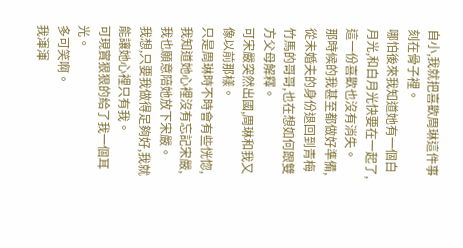自小,我就把喜歡周琳這件事刻在骨子裡。
哪怕後來我知道她有一個白月光,和白月光快要在一起了,這一份喜歡也沒有消失。
那時候的我甚至都做好準備,從未婚夫的身份退回到青梅竹馬的哥哥,也在想如何跟雙方父母解釋。
可宋嚴突然出國,周琳和我又像以前那樣。
只是周琳時不時會有些恍惚,我知道她心裡沒有忘記宋嚴,我也願意陪她放下宋嚴。
我想,只要我做得足夠好,我就能讓她心裡只有我。
可現實狠狠的給了我一個耳光。
多可笑啊。
我渾渾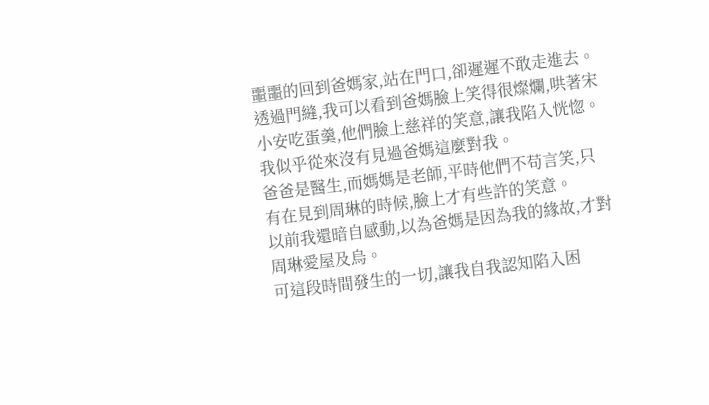噩噩的回到爸媽家,站在門口,卻遲遲不敢走進去。
透過門縫,我可以看到爸媽臉上笑得很燦爛,哄著宋小安吃蛋羹,他們臉上慈祥的笑意,讓我陷入恍惚。
我似乎從來沒有見過爸媽這麼對我。
爸爸是醫生,而媽媽是老師,平時他們不苟言笑,只有在見到周琳的時候,臉上才有些許的笑意。
以前我還暗自感動,以為爸媽是因為我的緣故,才對周琳愛屋及烏。
可這段時間發生的一切,讓我自我認知陷入困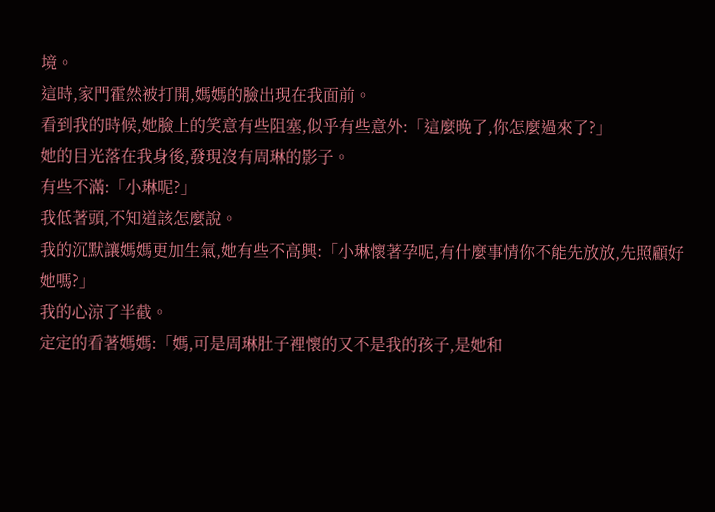境。
這時,家門霍然被打開,媽媽的臉出現在我面前。
看到我的時候,她臉上的笑意有些阻塞,似乎有些意外:「這麼晚了,你怎麼過來了?」
她的目光落在我身後,發現沒有周琳的影子。
有些不滿:「小琳呢?」
我低著頭,不知道該怎麼說。
我的沉默讓媽媽更加生氣,她有些不高興:「小琳懷著孕呢,有什麼事情你不能先放放,先照顧好她嗎?」
我的心涼了半截。
定定的看著媽媽:「媽,可是周琳肚子裡懷的又不是我的孩子,是她和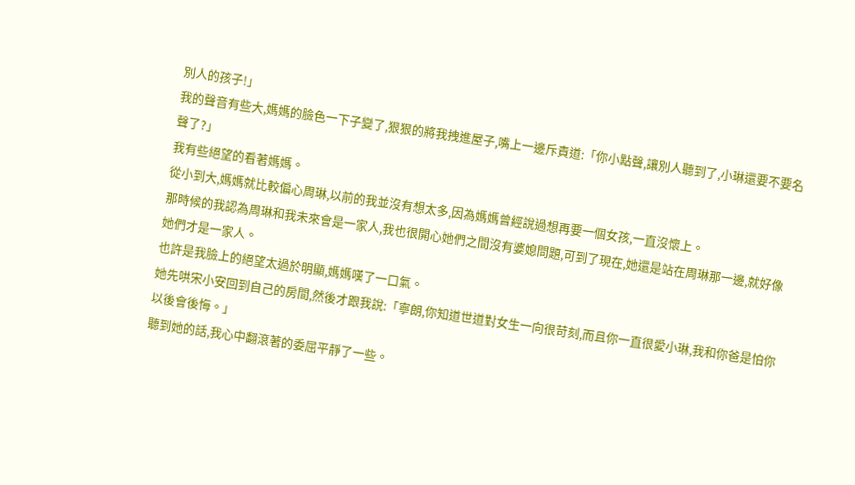別人的孩子!」
我的聲音有些大,媽媽的臉色一下子變了,狠狠的將我拽進屋子,嘴上一邊斥責道:「你小點聲,讓別人聽到了,小琳還要不要名聲了?」
我有些絕望的看著媽媽。
從小到大,媽媽就比較偏心周琳,以前的我並沒有想太多,因為媽媽曾經說過想再要一個女孩,一直沒懷上。
那時候的我認為周琳和我未來會是一家人,我也很開心她們之間沒有婆媳問題,可到了現在,她還是站在周琳那一邊,就好像她們才是一家人。
也許是我臉上的絕望太過於明顯,媽媽嘆了一口氣。
她先哄宋小安回到自己的房間,然後才跟我說:「寧朗,你知道世道對女生一向很苛刻,而且你一直很愛小琳,我和你爸是怕你以後會後悔。」
聽到她的話,我心中翻滾著的委屈平靜了一些。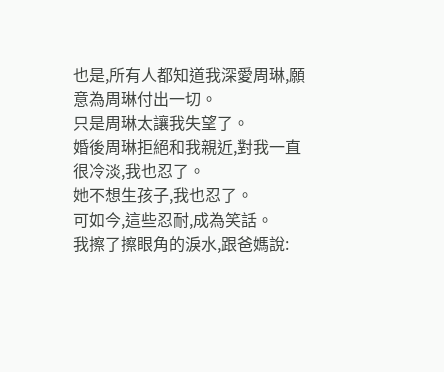也是,所有人都知道我深愛周琳,願意為周琳付出一切。
只是周琳太讓我失望了。
婚後周琳拒絕和我親近,對我一直很冷淡,我也忍了。
她不想生孩子,我也忍了。
可如今,這些忍耐,成為笑話。
我擦了擦眼角的淚水,跟爸媽說: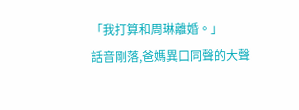「我打算和周琳離婚。」
話音剛落,爸媽異口同聲的大聲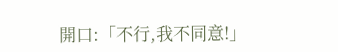開口:「不行,我不同意!」